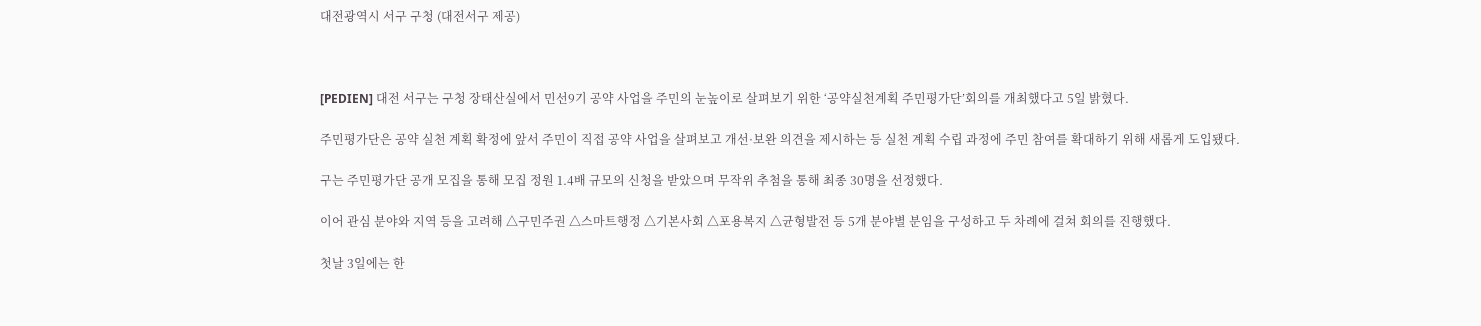대전광역시 서구 구청 (대전서구 제공)



[PEDIEN] 대전 서구는 구청 장태산실에서 민선9기 공약 사업을 주민의 눈높이로 살펴보기 위한 ‘공약실천계획 주민평가단’회의를 개최했다고 5일 밝혔다.

주민평가단은 공약 실천 계획 확정에 앞서 주민이 직접 공약 사업을 살펴보고 개선·보완 의견을 제시하는 등 실천 계획 수립 과정에 주민 참여를 확대하기 위해 새롭게 도입됐다.

구는 주민평가단 공개 모집을 통해 모집 정원 1.4배 규모의 신청을 받았으며 무작위 추첨을 통해 최종 30명을 선정했다.

이어 관심 분야와 지역 등을 고려해 △구민주권 △스마트행정 △기본사회 △포용복지 △균형발전 등 5개 분야별 분임을 구성하고 두 차례에 걸쳐 회의를 진행했다.

첫날 3일에는 한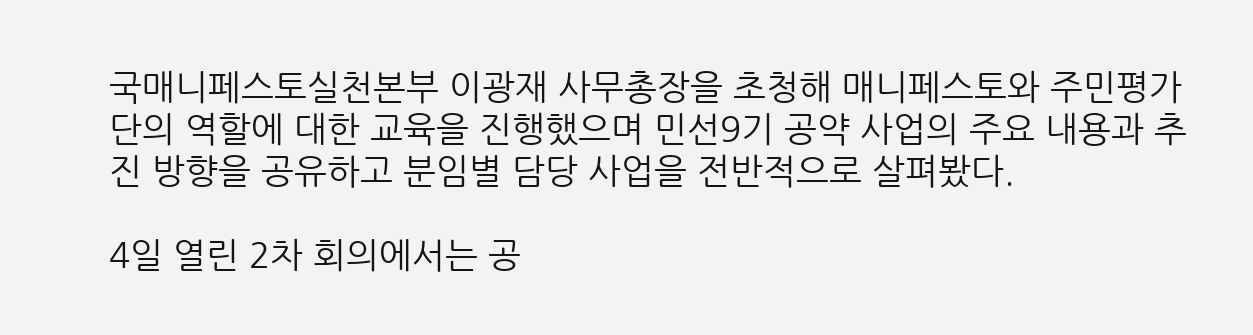국매니페스토실천본부 이광재 사무총장을 초청해 매니페스토와 주민평가단의 역할에 대한 교육을 진행했으며 민선9기 공약 사업의 주요 내용과 추진 방향을 공유하고 분임별 담당 사업을 전반적으로 살펴봤다.

4일 열린 2차 회의에서는 공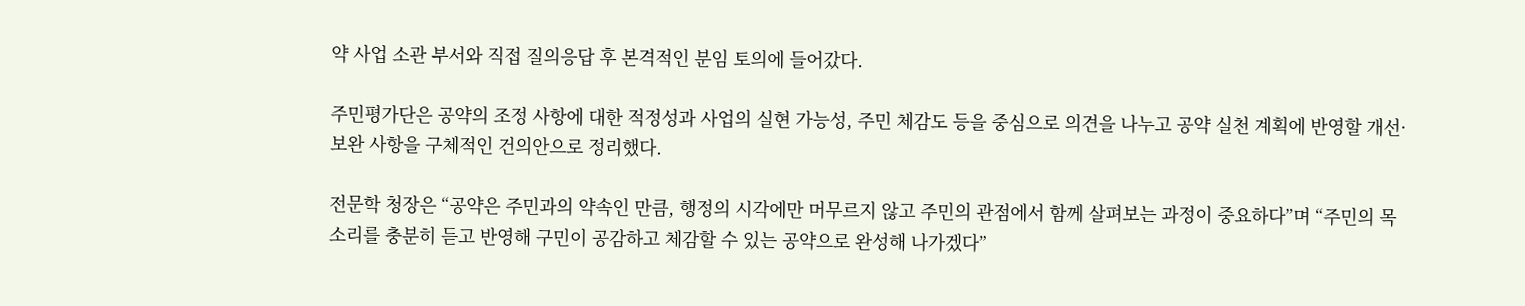약 사업 소관 부서와 직접 질의응답 후 본격적인 분임 토의에 들어갔다.

주민평가단은 공약의 조정 사항에 대한 적정성과 사업의 실현 가능성, 주민 체감도 등을 중심으로 의견을 나누고 공약 실천 계획에 반영할 개선·보완 사항을 구체적인 건의안으로 정리했다.

전문학 청장은 “공약은 주민과의 약속인 만큼, 행정의 시각에만 머무르지 않고 주민의 관점에서 함께 살펴보는 과정이 중요하다”며 “주민의 목소리를 충분히 듣고 반영해 구민이 공감하고 체감할 수 있는 공약으로 완성해 나가겠다”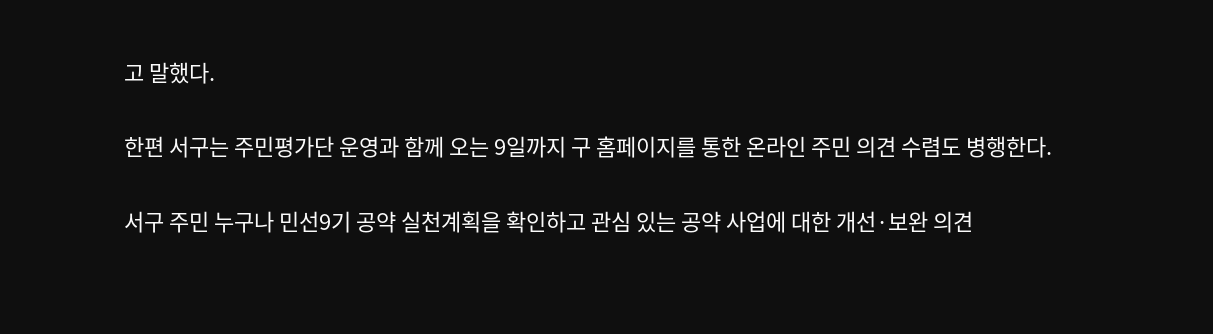고 말했다.

한편 서구는 주민평가단 운영과 함께 오는 9일까지 구 홈페이지를 통한 온라인 주민 의견 수렴도 병행한다.

서구 주민 누구나 민선9기 공약 실천계획을 확인하고 관심 있는 공약 사업에 대한 개선·보완 의견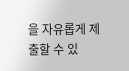을 자유롭게 제출할 수 있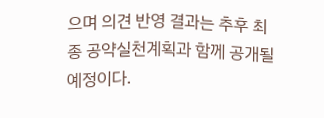으며 의견 반영 결과는 추후 최종 공약실천계획과 함께 공개될 예정이다.